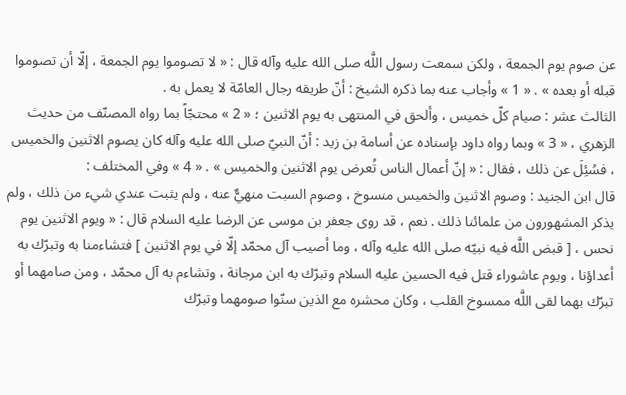عن صوم يوم الجمعة ، ولكن سمعت رسول اللَّه صلى الله عليه وآله قال : « لا تصوموا يوم الجمعة ، إلّا أن تصوموا قبله أو بعده » . « 1 » وأجاب عنه بما ذكره الشيخ : أنّ طريقه رجال العامّة لا يعمل به .
الثالث عشر : صيام كلّ خميس ، وألحق في المنتهى به يوم الاثنين ؛ « 2 » محتجّاً بما رواه المصنّف من حديث الزهري ، « 3 » وبما رواه داود بإسناده عن أسامة بن زيد : أنّ النبيّ صلى الله عليه وآله كان يصوم الاثنين والخميس ، فسُئِلَ عن ذلك ، فقال : « إنّ أعمال الناس تُعرض يوم الاثنين والخميس » . « 4 » وفي المختلف :
قال ابن الجنيد : وصوم الاثنين والخميس منسوخ ، وصوم السبت منهيٌّ عنه ، ولم يثبت عندي شيء من ذلك ، ولم يذكر المشهورون من علمائنا ذلك . نعم ، قد روى جعفر بن موسى عن الرضا عليه السلام قال : « ويوم الاثنين يوم نحس ، [ قبض اللَّه فيه نبيّه صلى الله عليه وآله ، وما أصيب آل محمّد إلّا في يوم الاثنين ] فتشاءمنا به وتبرّك به أعداؤنا ، ويوم عاشوراء قتل فيه الحسين عليه السلام وتبرّك به ابن مرجانة ، وتشاءم به آل محمّد ، ومن صامهما أو تبرّك بهما لقى اللَّه ممسوخ القلب ، وكان محشره مع الذين سنّوا صومهما وتبرّك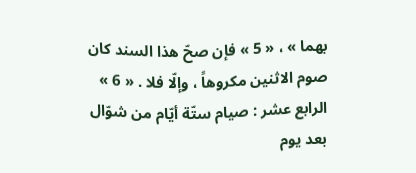بهما » ، « 5 » فإن صحّ هذا السند كان صوم الاثنين مكروهاً ، وإلّا فلا . « 6 »
الرابع عشر : صيام ستّة أيّام من شوّال بعد يوم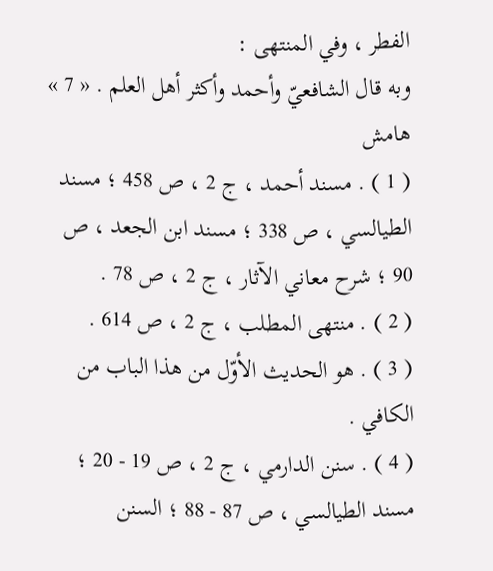الفطر ، وفي المنتهى :
وبه قال الشافعيّ وأحمد وأكثر أهل العلم . « 7 »
هامش
( 1 ) . مسند أحمد ، ج 2 ، ص 458 ؛ مسند الطيالسي ، ص 338 ؛ مسند ابن الجعد ، ص 90 ؛ شرح معاني الآثار ، ج 2 ، ص 78 .
( 2 ) . منتهى المطلب ، ج 2 ، ص 614 .
( 3 ) . هو الحديث الأوّل من هذا الباب من الكافي .
( 4 ) . سنن الدارمي ، ج 2 ، ص 19 - 20 ؛ مسند الطيالسي ، ص 87 - 88 ؛ السنن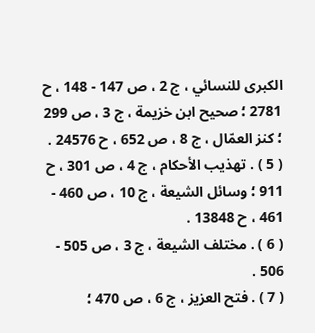الكبرى للنسائي ، ج 2 ، ص 147 - 148 ، ح 2781 ؛ صحيح ابن خزيمة ، ج 3 ، ص 299 ؛ كنز العمّال ، ج 8 ، ص 652 ، ح 24576 .
( 5 ) . تهذيب الأحكام ، ج 4 ، ص 301 ، ح 911 ؛ وسائل الشيعة ، ج 10 ، ص 460 - 461 ، ح 13848 .
( 6 ) . مختلف الشيعة ، ج 3 ، ص 505 - 506 .
( 7 ) . فتح العزيز ، ج 6 ، ص 470 ؛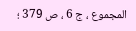المجموع ، ج 6 ، ص 379 ؛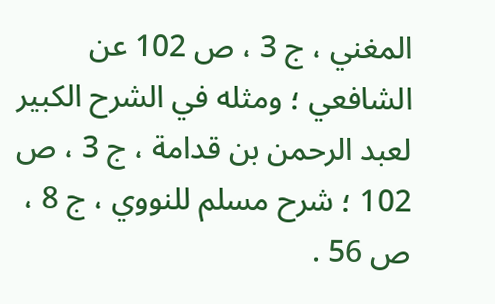المغني ، ج 3 ، ص 102 عن الشافعي ؛ ومثله في الشرح الكبير لعبد الرحمن بن قدامة ، ج 3 ، ص 102 ؛ شرح مسلم للنووي ، ج 8 ، ص 56 .